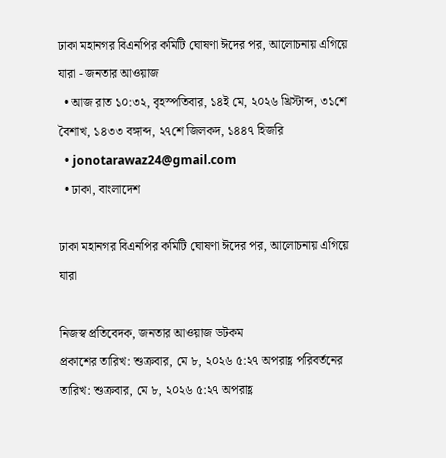ঢাকা মহানগর বিএনপির কমিটি ঘোষণা ঈদের পর, আলোচনায় এগিয়ে যারা - জনতার আওয়াজ
  • আজ রাত ১০:৩২, বৃহস্পতিবার, ১৪ই মে, ২০২৬ খ্রিস্টাব্দ, ৩১শে বৈশাখ, ১৪৩৩ বঙ্গাব্দ, ২৭শে জিলকদ, ১৪৪৭ হিজরি
  • jonotarawaz24@gmail.com
  • ঢাকা, বাংলাদেশ

ঢাকা মহানগর বিএনপির কমিটি ঘোষণা ঈদের পর, আলোচনায় এগিয়ে যারা

নিজস্ব প্রতিবেদক, জনতার আওয়াজ ডটকম
প্রকাশের তারিখ: শুক্রবার, মে ৮, ২০২৬ ৫:২৭ অপরাহ্ণ পরিবর্তনের তারিখ: শুক্রবার, মে ৮, ২০২৬ ৫:২৭ অপরাহ্ণ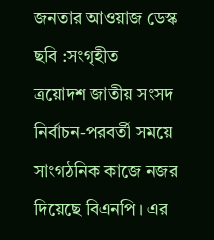জনতার আওয়াজ ডেস্ক
ছবি :সংগৃহীত
ত্রয়োদশ জাতীয় সংসদ নির্বাচন-পরবর্তী সময়ে সাংগঠনিক কাজে নজর দিয়েছে বিএনপি। এর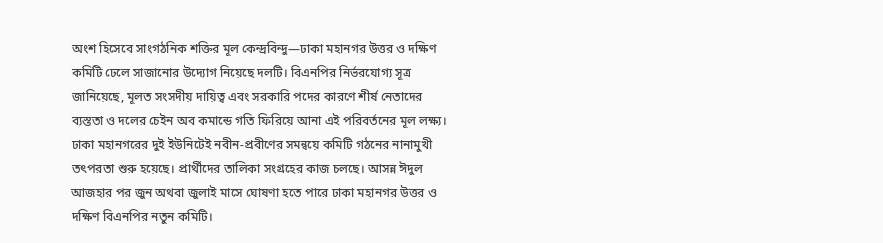অংশ হিসেবে সাংগঠনিক শক্তির মূল কেন্দ্রবিন্দু—ঢাকা মহানগর উত্তর ও দক্ষিণ কমিটি ঢেলে সাজানোর উদ্যোগ নিয়েছে দলটি। বিএনপির নির্ভরযোগ্য সূত্র জানিয়েছে, মূলত সংসদীয় দায়িত্ব এবং সরকারি পদের কারণে শীর্ষ নেতাদের ব্যস্ততা ও দলের চেইন অব কমান্ডে গতি ফিরিয়ে আনা এই পরিবর্তনের মূল লক্ষ্য। ঢাকা মহানগরের দুই ইউনিটেই নবীন-প্রবীণের সমন্বয়ে কমিটি গঠনের নানামুখী তৎপরতা শুরু হয়েছে। প্রার্থীদের তালিকা সংগ্রহের কাজ চলছে। আসন্ন ঈদুল আজহার পর জুন অথবা জুলাই মাসে ঘোষণা হতে পারে ঢাকা মহানগর উত্তর ও দক্ষিণ বিএনপির নতুন কমিটি।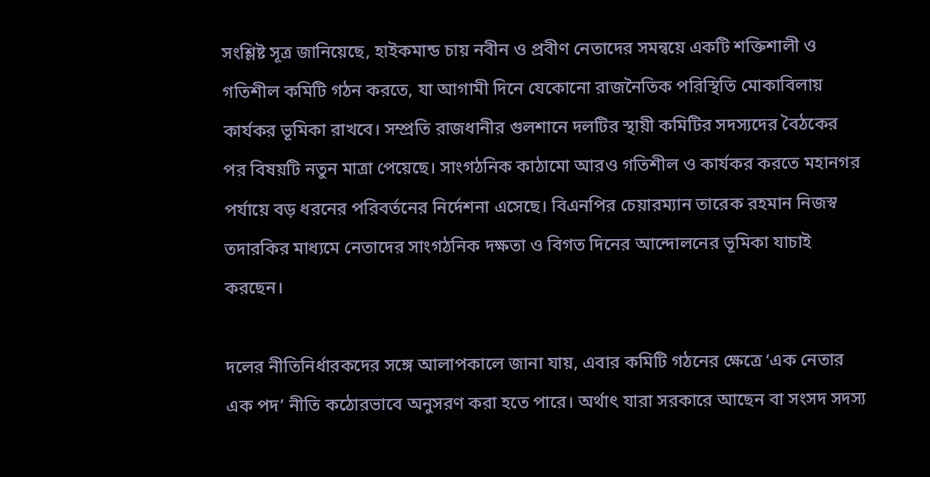সংশ্লিষ্ট সূত্র জানিয়েছে, হাইকমান্ড চায় নবীন ও প্রবীণ নেতাদের সমন্বয়ে একটি শক্তিশালী ও গতিশীল কমিটি গঠন করতে, যা আগামী দিনে যেকোনো রাজনৈতিক পরিস্থিতি মোকাবিলায় কার্যকর ভূমিকা রাখবে। সম্প্রতি রাজধানীর গুলশানে দলটির স্থায়ী কমিটির সদস্যদের বৈঠকের পর বিষয়টি নতুন মাত্রা পেয়েছে। সাংগঠনিক কাঠামো আরও গতিশীল ও কার্যকর করতে মহানগর পর্যায়ে বড় ধরনের পরিবর্তনের নির্দেশনা এসেছে। বিএনপির চেয়ারম্যান তারেক রহমান নিজস্ব তদারকির মাধ্যমে নেতাদের সাংগঠনিক দক্ষতা ও বিগত দিনের আন্দোলনের ভূমিকা যাচাই করছেন।

দলের নীতিনির্ধারকদের সঙ্গে আলাপকালে জানা যায়, এবার কমিটি গঠনের ক্ষেত্রে ‘এক নেতার এক পদ’ নীতি কঠোরভাবে অনুসরণ করা হতে পারে। অর্থাৎ যারা সরকারে আছেন বা সংসদ সদস্য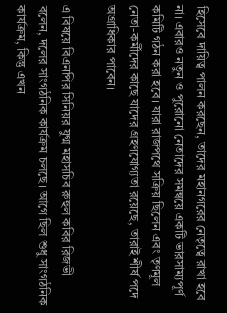হিসেবে দায়িত্ব পালন করছেন, তাদের মহানগরের নেতৃত্বে রাখা হবে না। এবারও নতুন ও পুরোনো নেতাদের সমন্বয়ে একটি ভারসাম্যপূর্ণ কমিটি গঠন করা হবে। যারা রাজপথে সক্রিয় ছিলেন এবং তৃণমূল নেতা-কর্মীদের কাছে যাদের গ্রহণযোগ্যতা রয়েছে, তারাই শীর্ষ পদে অগ্রাধিকার পাবেন।

এ বিষয়ে বিএনপির সিনিয়র যুগ্ম মহাসচিব রুহুল কবির রিজভী বলেন, দলের সাংগঠনিক কার্যক্রম চলছে। আগে ছিল শুধু সাংগঠনিক কার্যক্রম, কিন্তু এখন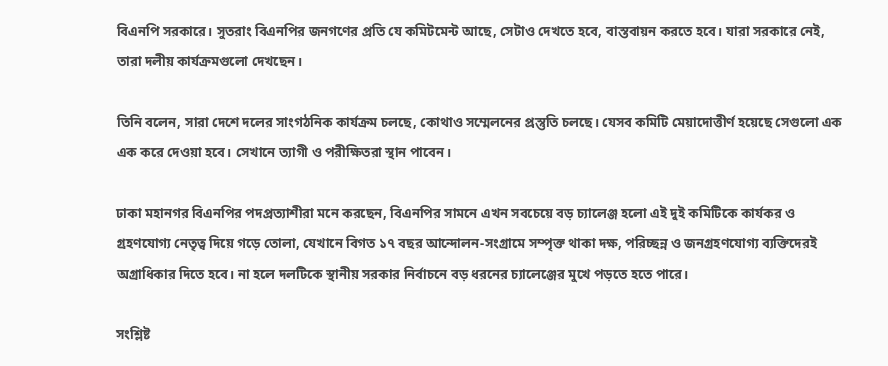বিএনপি সরকারে। সুতরাং বিএনপির জনগণের প্রতি যে কমিটমেন্ট আছে, সেটাও দেখতে হবে, বাস্তবায়ন করতে হবে। যারা সরকারে নেই, তারা দলীয় কার্যক্রমগুলো দেখছেন।

তিনি বলেন, সারা দেশে দলের সাংগঠনিক কার্যক্রম চলছে, কোথাও সম্মেলনের প্রস্তুতি চলছে। যেসব কমিটি মেয়াদোত্তীর্ণ হয়েছে সেগুলো এক এক করে দেওয়া হবে। সেখানে ত্যাগী ও পরীক্ষিতরা স্থান পাবেন।

ঢাকা মহানগর বিএনপির পদপ্রত্যাশীরা মনে করছেন, বিএনপির সামনে এখন সবচেয়ে বড় চ্যালেঞ্জ হলো এই দুই কমিটিকে কার্যকর ও গ্রহণযোগ্য নেতৃত্ব দিয়ে গড়ে তোলা, যেখানে বিগত ১৭ বছর আন্দোলন-সংগ্রামে সম্পৃক্ত থাকা দক্ষ, পরিচ্ছন্ন ও জনগ্রহণযোগ্য ব্যক্তিদেরই অগ্রাধিকার দিতে হবে। না হলে দলটিকে স্থানীয় সরকার নির্বাচনে বড় ধরনের চ্যালেঞ্জের মুখে পড়তে হতে পারে।

সংশ্লিষ্ট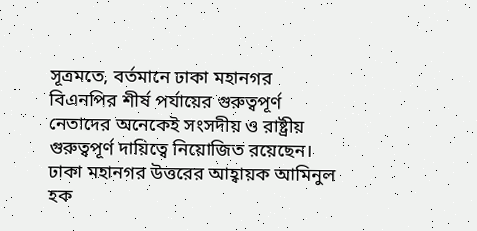সূত্রমতে, বর্তমানে ঢাকা মহানগর বিএনপির শীর্ষ পর্যায়ের গুরুত্বপূর্ণ নেতাদের অনেকেই সংসদীয় ও রাষ্ট্রীয় গুরুত্বপূর্ণ দায়িত্বে নিয়োজিত রয়েছেন। ঢাকা মহানগর উত্তরের আহ্বায়ক আমিনুল হক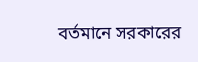বর্তমানে সরকারের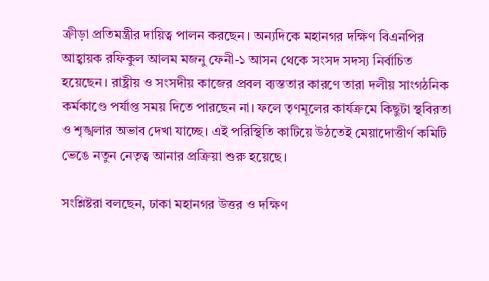ক্রীড়া প্রতিমন্ত্রীর দায়িত্ব পালন করছেন। অন্যদিকে মহানগর দক্ষিণ বিএনপির আহ্বায়ক রফিকুল আলম মজনু ফেনী-১ আসন থেকে সংসদ সদস্য নির্বাচিত হয়েছেন। রাষ্ট্রীয় ও সংসদীয় কাজের প্রবল ব্যস্ততার কারণে তারা দলীয় সাংগঠনিক কর্মকাণ্ডে পর্যাপ্ত সময় দিতে পারছেন না। ফলে তৃণমূলের কার্যক্রমে কিছুটা স্থবিরতা ও শৃঙ্খলার অভাব দেখা যাচ্ছে। এই পরিস্থিতি কাটিয়ে উঠতেই মেয়াদোত্তীর্ণ কমিটি ভেঙে নতুন নেতৃত্ব আনার প্রক্রিয়া শুরু হয়েছে।

সংশ্লিষ্টরা বলছেন, ঢাকা মহানগর উত্তর ও দক্ষিণ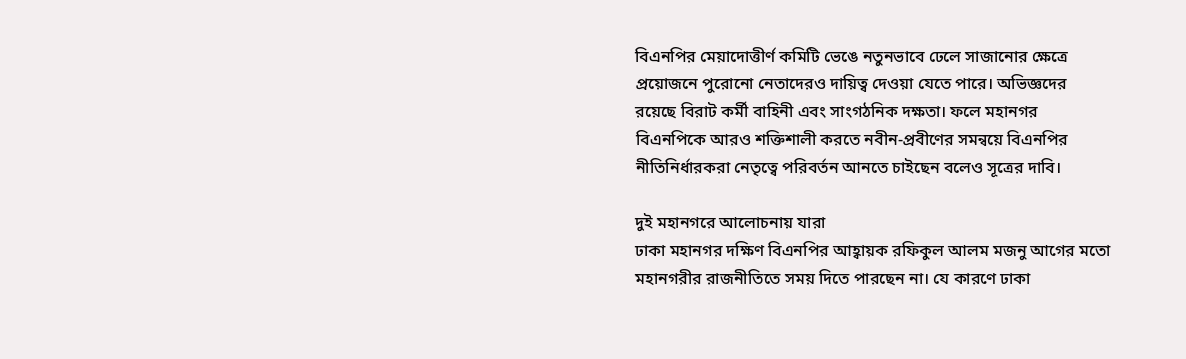বিএনপির মেয়াদোত্তীর্ণ কমিটি ভেঙে নতুনভাবে ঢেলে সাজানোর ক্ষেত্রে প্রয়োজনে পুরোনো নেতাদেরও দায়িত্ব দেওয়া যেতে পারে। অভিজ্ঞদের রয়েছে বিরাট কর্মী বাহিনী এবং সাংগঠনিক দক্ষতা। ফলে মহানগর বিএনপিকে আরও শক্তিশালী করতে নবীন-প্রবীণের সমন্বয়ে বিএনপির নীতিনির্ধারকরা নেতৃত্বে পরিবর্তন আনতে চাইছেন বলেও সূত্রের দাবি।

দুই মহানগরে আলোচনায় যারা
ঢাকা মহানগর দক্ষিণ বিএনপির আহ্বায়ক রফিকুল আলম মজনু আগের মতো মহানগরীর রাজনীতিতে সময় দিতে পারছেন না। যে কারণে ঢাকা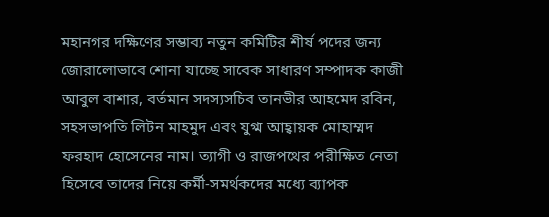মহানগর দক্ষিণের সম্ভাব্য নতুন কমিটির শীর্ষ পদের জন্য জোরালোভাবে শোনা যাচ্ছে সাবেক সাধারণ সম্পাদক কাজী আবুল বাশার, বর্তমান সদস্যসচিব তানভীর আহমেদ রবিন, সহসভাপতি লিটন মাহমুদ এবং যুগ্ম আহ্বায়ক মোহাম্মদ ফরহাদ হোসেনের নাম। ত্যাগী ও রাজপথের পরীক্ষিত নেতা হিসেবে তাদের নিয়ে কর্মী-সমর্থকদের মধ্যে ব্যাপক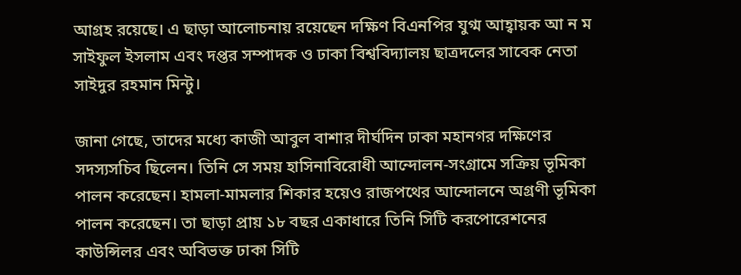আগ্রহ রয়েছে। এ ছাড়া আলোচনায় রয়েছেন দক্ষিণ বিএনপির যুগ্ম আহ্বায়ক আ ন ম সাইফুল ইসলাম এবং দপ্তর সম্পাদক ও ঢাকা বিশ্ববিদ্যালয় ছাত্রদলের সাবেক নেতা সাইদুর রহমান মিন্টু।

জানা গেছে, তাদের মধ্যে কাজী আবুল বাশার দীর্ঘদিন ঢাকা মহানগর দক্ষিণের সদস্যসচিব ছিলেন। তিনি সে সময় হাসিনাবিরোধী আন্দোলন-সংগ্রামে সক্রিয় ভূমিকা পালন করেছেন। হামলা-মামলার শিকার হয়েও রাজপথের আন্দোলনে অগ্রণী ভূমিকা পালন করেছেন। তা ছাড়া প্রায় ১৮ বছর একাধারে তিনি সিটি করপোরেশনের কাউন্সিলর এবং অবিভক্ত ঢাকা সিটি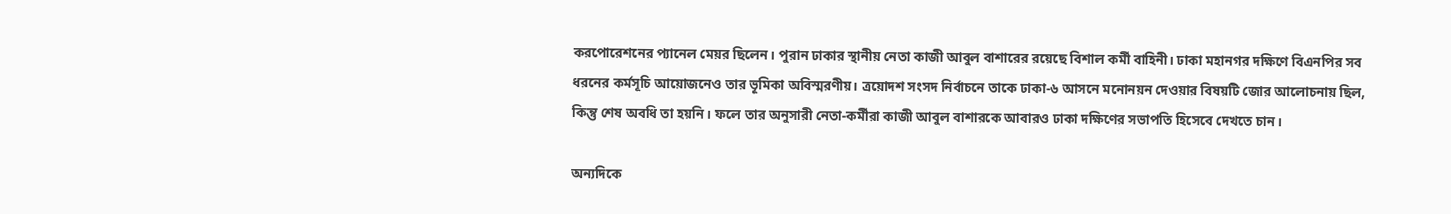করপোরেশনের প্যানেল মেয়র ছিলেন। পুরান ঢাকার স্থানীয় নেতা কাজী আবুল বাশারের রয়েছে বিশাল কর্মী বাহিনী। ঢাকা মহানগর দক্ষিণে বিএনপির সব ধরনের কর্মসূচি আয়োজনেও তার ভূমিকা অবিস্মরণীয়। ত্রয়োদশ সংসদ নির্বাচনে তাকে ঢাকা-৬ আসনে মনোনয়ন দেওয়ার বিষয়টি জোর আলোচনায় ছিল, কিন্তু শেষ অবধি তা হয়নি। ফলে তার অনুসারী নেতা-কর্মীরা কাজী আবুল বাশারকে আবারও ঢাকা দক্ষিণের সভাপতি হিসেবে দেখতে চান।

অন্যদিকে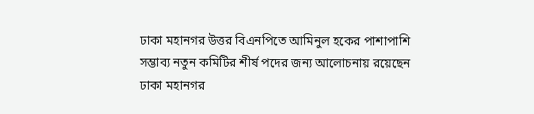ঢাকা মহানগর উত্তর বিএনপিতে আমিনুল হকের পাশাপাশি সম্ভাব্য নতুন কমিটির শীর্ষ পদের জন্য আলোচনায় রয়েছেন ঢাকা মহানগর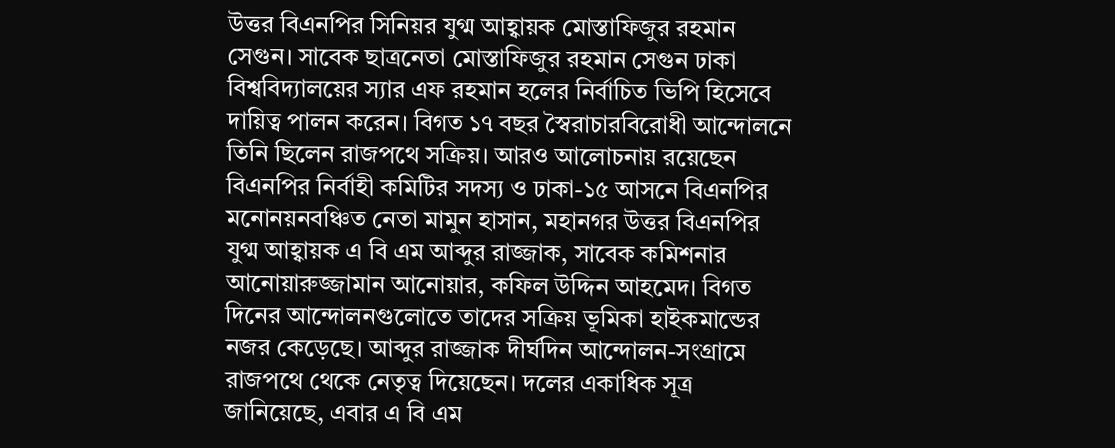উত্তর বিএনপির সিনিয়র যুগ্ম আহ্বায়ক মোস্তাফিজুর রহমান সেগুন। সাবেক ছাত্রনেতা মোস্তাফিজুর রহমান সেগুন ঢাকা বিশ্ববিদ্যালয়ের স্যার এফ রহমান হলের নির্বাচিত ভিপি হিসেবে দায়িত্ব পালন করেন। বিগত ১৭ বছর স্বৈরাচারবিরোধী আন্দোলনে তিনি ছিলেন রাজপথে সক্রিয়। আরও আলোচনায় রয়েছেন বিএনপির নির্বাহী কমিটির সদস্য ও ঢাকা-১৫ আসনে বিএনপির মনোনয়নবঞ্চিত নেতা মামুন হাসান, মহানগর উত্তর বিএনপির যুগ্ম আহ্বায়ক এ বি এম আব্দুর রাজ্জাক, সাবেক কমিশনার আনোয়ারুজ্জামান আনোয়ার, কফিল উদ্দিন আহমেদ। বিগত দিনের আন্দোলনগুলোতে তাদের সক্রিয় ভূমিকা হাইকমান্ডের নজর কেড়েছে। আব্দুর রাজ্জাক দীর্ঘদিন আন্দোলন-সংগ্রামে রাজপথে থেকে নেতৃত্ব দিয়েছেন। দলের একাধিক সূত্র জানিয়েছে, এবার এ বি এম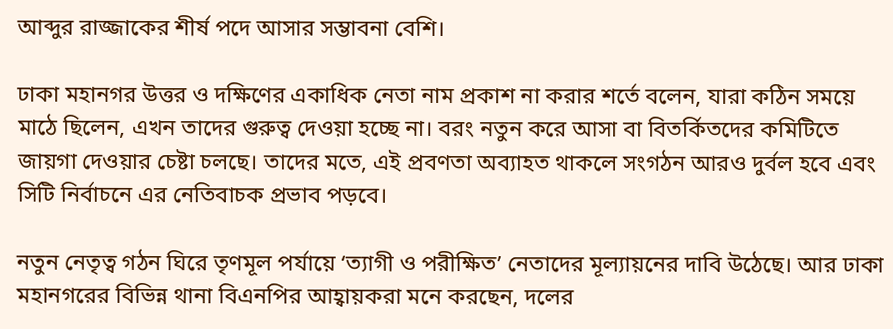আব্দুর রাজ্জাকের শীর্ষ পদে আসার সম্ভাবনা বেশি।

ঢাকা মহানগর উত্তর ও দক্ষিণের একাধিক নেতা নাম প্রকাশ না করার শর্তে বলেন, যারা কঠিন সময়ে মাঠে ছিলেন, এখন তাদের গুরুত্ব দেওয়া হচ্ছে না। বরং নতুন করে আসা বা বিতর্কিতদের কমিটিতে জায়গা দেওয়ার চেষ্টা চলছে। তাদের মতে, এই প্রবণতা অব্যাহত থাকলে সংগঠন আরও দুর্বল হবে এবং সিটি নির্বাচনে এর নেতিবাচক প্রভাব পড়বে।

নতুন নেতৃত্ব গঠন ঘিরে তৃণমূল পর্যায়ে ‘ত্যাগী ও পরীক্ষিত’ নেতাদের মূল্যায়নের দাবি উঠেছে। আর ঢাকা মহানগরের বিভিন্ন থানা বিএনপির আহ্বায়করা মনে করছেন, দলের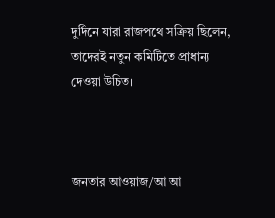দুর্দিনে যারা রাজপথে সক্রিয় ছিলেন, তাদেরই নতুন কমিটিতে প্রাধান্য দেওয়া উচিত।



জনতার আওয়াজ/আ আ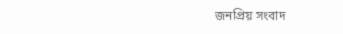জনপ্রিয় সংবাদ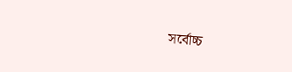সর্বোচ্চ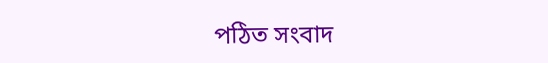পঠিত সংবাদ